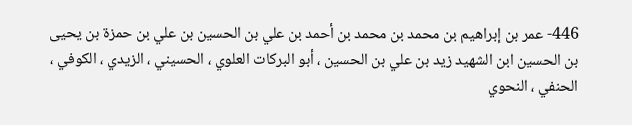446- عمر بن إبراهيم بن محمد بن محمد بن أحمد بن علي بن الحسين بن علي بن حمزة بن يحيى بن الحسين ابن الشهيد زيد بن علي بن الحسين ، أبو البركات العلوي ، الحسيني ، الزيدي ، الكوفي ، الحنفي ، النحوي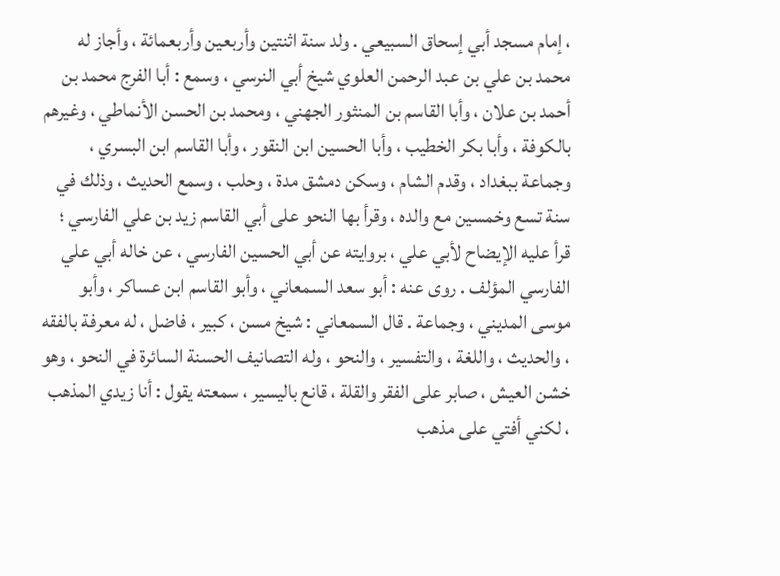، إمام مسجد أبي إسحاق السبيعي . ولد سنة اثنتين وأربعين وأربعمائة ، وأجاز له محمد بن علي بن عبد الرحمن العلوي شيخ أبي النرسي ، وسمع : أبا الفرج محمد بن أحمد بن علان ، وأبا القاسم بن المنثور الجهني ، ومحمد بن الحسن الأنماطي ، وغيرهم بالكوفة ، وأبا بكر الخطيب ، وأبا الحسين ابن النقور ، وأبا القاسم ابن البسري ، وجماعة ببغداد ، وقدم الشام ، وسكن دمشق مدة ، وحلب ، وسمع الحديث ، وذلك في سنة تسع وخمسين مع والده ، وقرأ بها النحو على أبي القاسم زيد بن علي الفارسي ؛ قرأ عليه الإيضاح لأبي علي ، بروايته عن أبي الحسين الفارسي ، عن خاله أبي علي الفارسي المؤلف . روى عنه : أبو سعد السمعاني ، وأبو القاسم ابن عساكر ، وأبو موسى المديني ، وجماعة . قال السمعاني : شيخ مسن ، كبير ، فاضل ، له معرفة بالفقه ، والحديث ، واللغة ، والتفسير ، والنحو ، وله التصانيف الحسنة السائرة في النحو ، وهو خشن العيش ، صابر على الفقر والقلة ، قانع باليسير ، سمعته يقول : أنا زيدي المذهب ، لكني أفتي على مذهب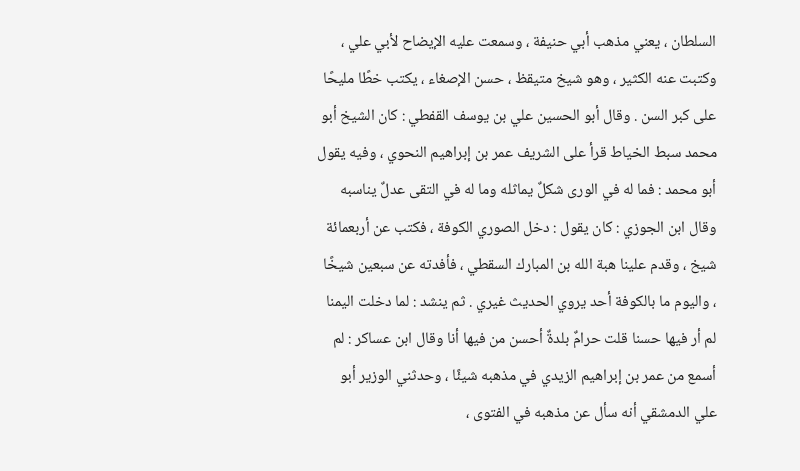السلطان ، يعني مذهب أبي حنيفة ، وسمعت عليه الإيضاح لأبي علي ، وكتبت عنه الكثير ، وهو شيخ متيقظ ، حسن الإصغاء ، يكتب خطًا مليحًا على كبر السن . وقال أبو الحسين علي بن يوسف القفطي : كان الشيخ أبو محمد سبط الخياط قرأ على الشريف عمر بن إبراهيم النحوي ، وفيه يقول أبو محمد : فما له في الورى شكلٌ يماثله وما له في التقى عدلٌ يناسبه وقال ابن الجوزي : كان يقول : دخل الصوري الكوفة ، فكتب عن أربعمائة شيخ ، وقدم علينا هبة الله بن المبارك السقطي ، فأفدته عن سبعين شيخًا ، واليوم ما بالكوفة أحد يروي الحديث غيري . ثم ينشد : لما دخلت اليمنا لم أر فيها حسنا قلت حرامٌ بلدةٌ أحسن من فيها أنا وقال ابن عساكر : لم أسمع من عمر بن إبراهيم الزيدي في مذهبه شيئًا ، وحدثني الوزير أبو علي الدمشقي أنه سأل عن مذهبه في الفتوى ،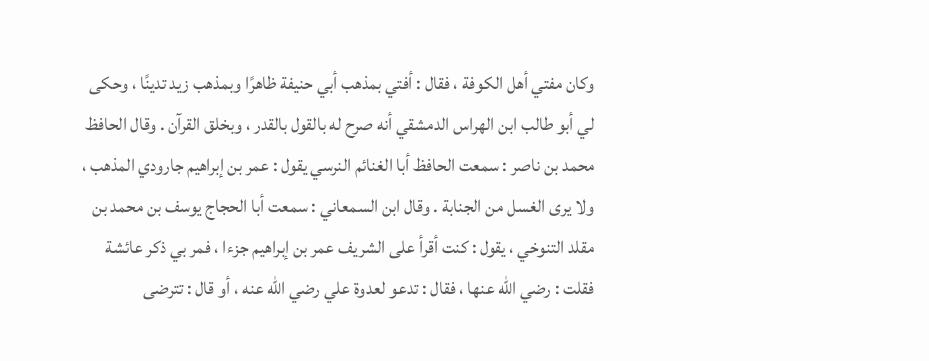وكان مفتي أهل الكوفة ، فقال : أفتي بمذهب أبي حنيفة ظاهرًا وبمذهب زيد تدينًا ، وحكى لي أبو طالب ابن الهراس الدمشقي أنه صرح له بالقول بالقدر ، وبخلق القرآن . وقال الحافظ محمد بن ناصر : سمعت الحافظ أبا الغنائم النرسي يقول : عمر بن إبراهيم جارودي المذهب ، ولا يرى الغسل من الجنابة . وقال ابن السمعاني : سمعت أبا الحجاج يوسف بن محمد بن مقلد التنوخي ، يقول : كنت أقرأ على الشريف عمر بن إبراهيم جزءا ، فمر بي ذكر عائشة فقلت : رضي الله عنها ، فقال : تدعو لعدوة علي رضي الله عنه ، أو قال : تترضى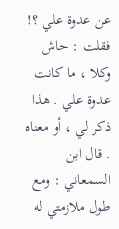عن عدوة علي ؟! فقلت : حاش وكلا ، ما كانت عدوة علي . هذا ذكر لي ، أو معناه . قال ابن السمعاني : ومع طول ملازمتي له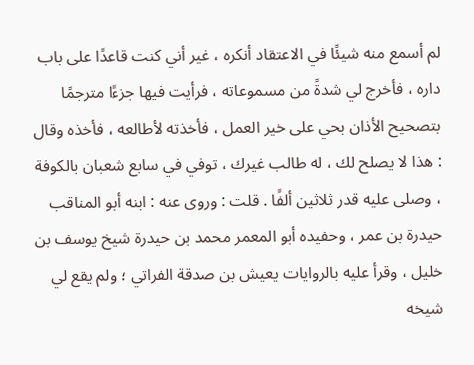لم أسمع منه شيئًا في الاعتقاد أنكره ، غير أني كنت قاعدًا على باب داره ، فأخرج لي شدةً من مسموعاته ، فرأيت فيها جزءًا مترجمًا بتصحيح الأذان بحي على خير العمل ، فأخذته لأطالعه ، فأخذه وقال : هذا لا يصلح لك ، له طالب غيرك ، توفي في سابع شعبان بالكوفة ، وصلى عليه قدر ثلاثين ألفًا . قلت : وروى عنه : ابنه أبو المناقب حيدرة بن عمر ، وحفيده أبو المعمر محمد بن حيدرة شيخ يوسف بن خليل ، وقرأ عليه بالروايات يعيش بن صدقة الفراتي ؛ ولم يقع لي شيخه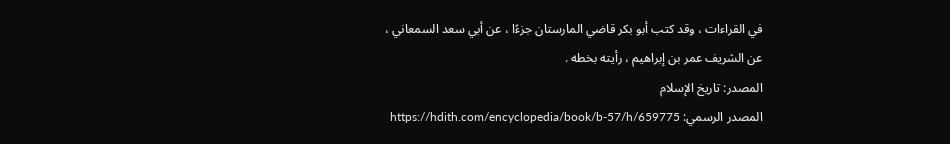في القراءات ، وقد كتب أبو بكر قاضي المارستان جزءًا ، عن أبي سعد السمعاني ، عن الشريف عمر بن إبراهيم ، رأيته بخطه .
المصدر: تاريخ الإسلام
المصدر الرسمي: https://hdith.com/encyclopedia/book/b-57/h/659775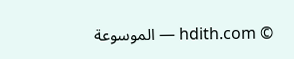© hdith.com — الموسوعة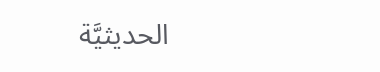الحديثيَّة